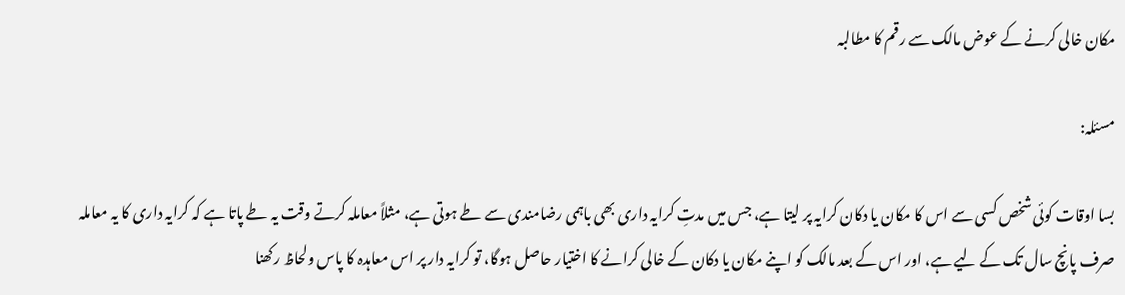مکان خالی کرنے کے عوض مالک سے رقم کا مطالبہ

مسئلہ:

بسا اوقات کوئی شخص کسی سے اس کا مکان یا دکان کرایہ پر لیتا ہے، جس میں مدتِ کرایہ داری بھی باہمی رضامندی سے طے ہوتی ہے، مثلاً معاملہ کرتے وقت یہ طے پاتا ہے کہ کرایہ داری کا یہ معاملہ صرف پانچ سال تک کے لیے ہے، اور اس کے بعد مالک کو اپنے مکان یا دکان کے خالی کرانے کا اختیار حاصل ہوگا، تو کرایہ دار پر اس معاہدہ کا پاس ولحاظ رکھنا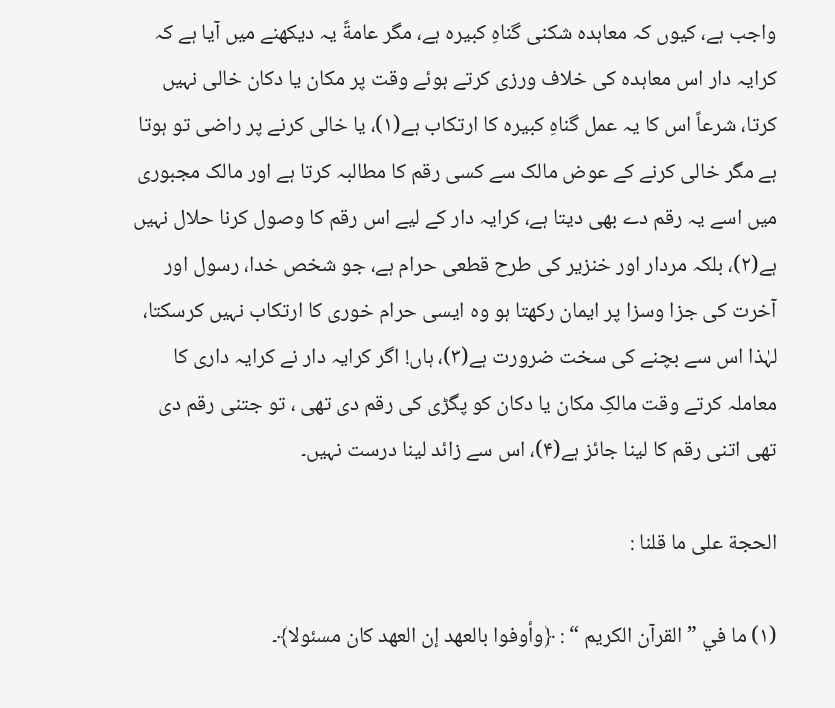واجب ہے، کیوں کہ معاہدہ شکنی گناہِ کبیرہ ہے، مگر عامةً یہ دیکھنے میں آیا ہے کہ کرایہ دار اس معاہدہ کی خلاف ورزی کرتے ہوئے وقت پر مکان یا دکان خالی نہیں کرتا، شرعاً اس کا یہ عمل گناہِ کبیرہ کا ارتکاب ہے(۱)، یا خالی کرنے پر راضی تو ہوتا ہے مگر خالی کرنے کے عوض مالک سے کسی رقم کا مطالبہ کرتا ہے اور مالک مجبوری میں اسے یہ رقم دے بھی دیتا ہے، کرایہ دار کے لیے اس رقم کا وصول کرنا حلال نہیں ہے(۲)، بلکہ مردار اور خنزیر کی طرح قطعی حرام ہے، جو شخص خدا، رسول اور آخرت کی جزا وسزا پر ایمان رکھتا ہو وہ ایسی حرام خوری کا ارتکاب نہیں کرسکتا، لہٰذا اس سے بچنے کی سخت ضرورت ہے(۳)، ہاں! اگر کرایہ دار نے کرایہ داری کا معاملہ کرتے وقت مالکِ مکان یا دکان کو پگڑی کی رقم دی تھی ، تو جتنی رقم دی تھی اتنی رقم کا لینا جائز ہے(۴)، اس سے زائد لینا درست نہیں۔

الحجة علی ما قلنا :

(۱) ما في ” القرآن الکریم “ : ﴿وأوفوا بالعهد إن العهد کان مسئولا﴾۔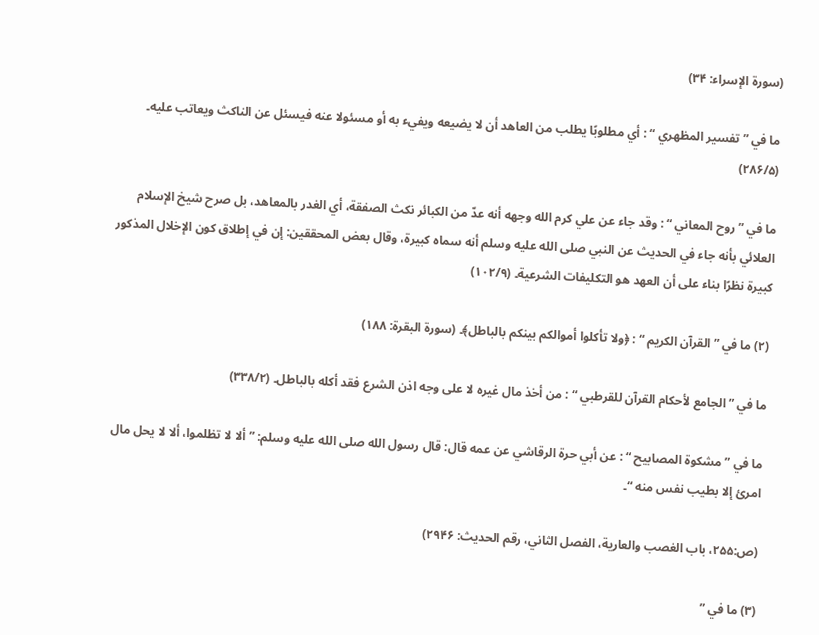(سورة الإسراء: ۳۴)

ما في ” تفسیر المظهري “ : أي مطلوبًا یطلب من العاهد أن لا یضیعه ویفيء به أو مسئولا عنه فیسئل عن الناکث ویعاتب علیه۔ (۲۸۶/۵)

ما في ” روح المعاني “ : وقد جاء عن علي کرم الله وجهه أنه عدّ من الکبائر نکث الصفقة، أي الغدر بالمعاهد، بل صرح شیخ الإسلام العلائي بأنه جاء في الحدیث عن النبي صلى الله عليه وسلم أنه سماه کبیرة، وقال بعض المحققین: إن في إطلاق کون الإخلال المذکور کبیرة نظرًا بناء علی أن العهد هو التکلیفات الشرعیة۔ (۱۰۲/۹)

(۲) ما في ” القرآن الکریم “ : ﴿ولا تأکلوا أموالکم بینکم بالباطل﴾۔ (سورة البقرة: ۱۸۸)

ما في ” الجامع لأحکام القرآن للقرطبي “ : من أخذ مال غیره لا علی وجه اذن الشرع فقد أکله بالباطل۔ (۳۳۸/۲)

ما في ” مشکوة المصابیح “ : عن أبي حرة الرقاشي عن عمه قال: قال رسول الله صلى الله عليه وسلم: ” ألا لا تظلموا، ألا لا یحل مال امرئ إلا بطیب نفس منه “۔

(ص:۲۵۵، باب الغصب والعاریة، الفصل الثاني، رقم الحدیث: ۲۹۴۶)

(۳) ما في ”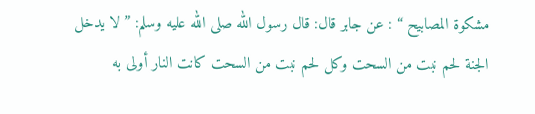مشکوة المصابیح “ : عن جابر قال: قال رسول الله صلى الله عليه وسلم: ” لا یدخل الجنة لحم نبت من السحت وکل لحم نبت من السحت کانت النار أولی به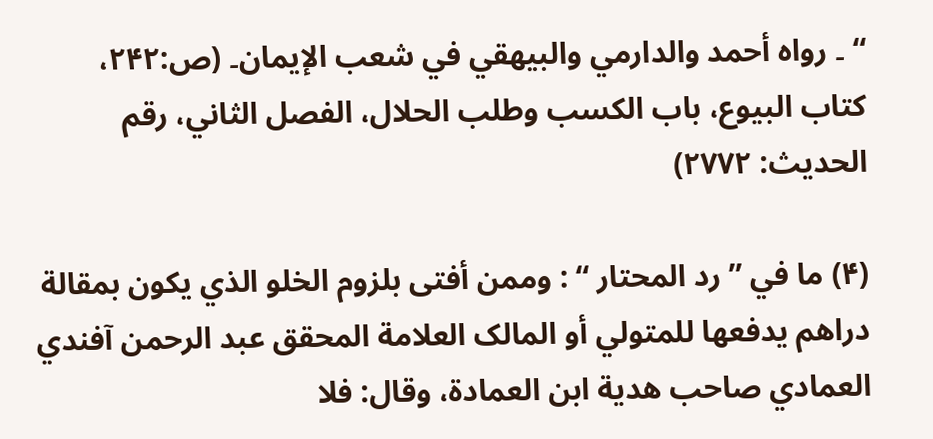“ ۔ رواه أحمد والدارمي والبیهقي في شعب الإیمان۔ (ص:۲۴۲، کتاب البیوع، باب الکسب وطلب الحلال، الفصل الثاني، رقم الحدیث: ۲۷۷۲)

(۴) ما في ” رد المحتار “ : وممن أفتی بلزوم الخلو الذي یکون بمقالة دراهم یدفعها للمتولي أو المالک العلامة المحقق عبد الرحمن آفندي العمادي صاحب هدیة ابن العمادة، وقال: فلا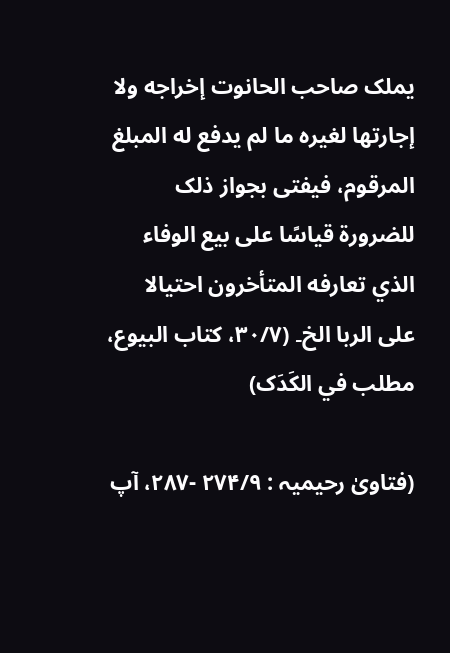یملک صاحب الحانوت إخراجه ولا إجارتها لغیره ما لم یدفع له المبلغ المرقوم، فیفتی بجواز ذلک للضرورة قیاسًا علی بیع الوفاء الذي تعارفه المتأخرون احتیالا علی الربا الخ۔ (۳۰/۷، کتاب البیوع، مطلب في الکَدَک)

(فتاویٰ رحیمیہ : ۲۷۴/۹ -۲۸۷، آپ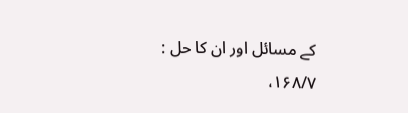کے مسائل اور ان کا حل : ۱۶۸/۷،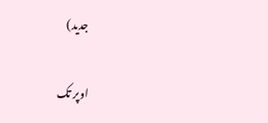جدید)

اوپر تک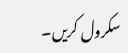سکرول کریں۔